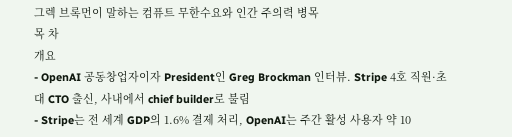그렉 브록먼이 말하는 컴퓨트 무한수요와 인간 주의력 병목
목 차
개요
- OpenAI 공동창업자이자 President인 Greg Brockman 인터뷰. Stripe 4호 직원·초대 CTO 출신, 사내에서 chief builder로 불림
- Stripe는 전 세계 GDP의 1.6% 결제 처리, OpenAI는 주간 활성 사용자 약 10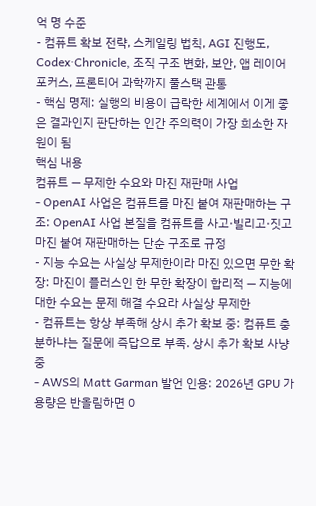억 명 수준
- 컴퓨트 확보 전략, 스케일링 법칙, AGI 진행도, Codex·Chronicle, 조직 구조 변화, 보안, 앱 레이어 포커스, 프론티어 과학까지 풀스택 관통
- 핵심 명제: 실행의 비용이 급락한 세계에서 이게 좋은 결과인지 판단하는 인간 주의력이 가장 희소한 자원이 됨
핵심 내용
컴퓨트 — 무제한 수요와 마진 재판매 사업
- OpenAI 사업은 컴퓨트를 마진 붙여 재판매하는 구조: OpenAI 사업 본질을 컴퓨트를 사고·빌리고·짓고 마진 붙여 재판매하는 단순 구조로 규정
- 지능 수요는 사실상 무제한이라 마진 있으면 무한 확장: 마진이 플러스인 한 무한 확장이 합리적 — 지능에 대한 수요는 문제 해결 수요라 사실상 무제한
- 컴퓨트는 항상 부족해 상시 추가 확보 중: 컴퓨트 충분하냐는 질문에 즉답으로 부족. 상시 추가 확보 사냥 중
- AWS의 Matt Garman 발언 인용: 2026년 GPU 가용량은 반올림하면 0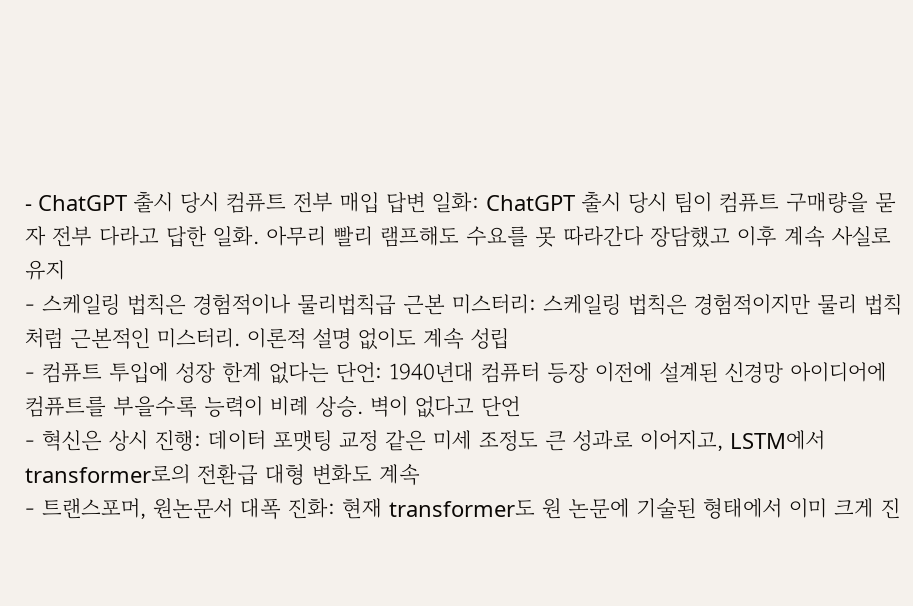- ChatGPT 출시 당시 컴퓨트 전부 매입 답변 일화: ChatGPT 출시 당시 팀이 컴퓨트 구매량을 묻자 전부 다라고 답한 일화. 아무리 빨리 램프해도 수요를 못 따라간다 장담했고 이후 계속 사실로 유지
- 스케일링 법칙은 경험적이나 물리법칙급 근본 미스터리: 스케일링 법칙은 경험적이지만 물리 법칙처럼 근본적인 미스터리. 이론적 설명 없이도 계속 성립
- 컴퓨트 투입에 성장 한계 없다는 단언: 1940년대 컴퓨터 등장 이전에 설계된 신경망 아이디어에 컴퓨트를 부을수록 능력이 비례 상승. 벽이 없다고 단언
- 혁신은 상시 진행: 데이터 포맷팅 교정 같은 미세 조정도 큰 성과로 이어지고, LSTM에서 transformer로의 전환급 대형 변화도 계속
- 트랜스포머, 원논문서 대폭 진화: 현재 transformer도 원 논문에 기술된 형태에서 이미 크게 진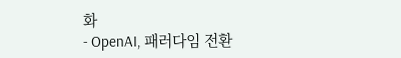화
- OpenAI, 패러다임 전환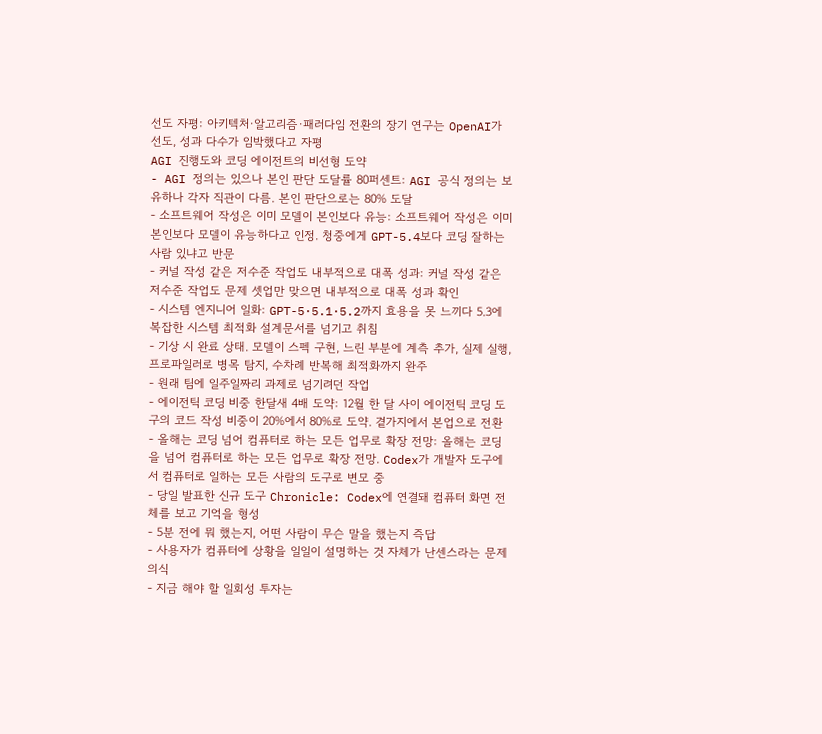선도 자평: 아키텍처·알고리즘·패러다임 전환의 장기 연구는 OpenAI가 선도, 성과 다수가 임박했다고 자평
AGI 진행도와 코딩 에이전트의 비선형 도약
- AGI 정의는 있으나 본인 판단 도달률 80퍼센트: AGI 공식 정의는 보유하나 각자 직관이 다름. 본인 판단으로는 80% 도달
- 소프트웨어 작성은 이미 모델이 본인보다 유능: 소프트웨어 작성은 이미 본인보다 모델이 유능하다고 인정. 청중에게 GPT-5.4보다 코딩 잘하는 사람 있냐고 반문
- 커널 작성 같은 저수준 작업도 내부적으로 대폭 성과: 커널 작성 같은 저수준 작업도 문제 셋업만 맞으면 내부적으로 대폭 성과 확인
- 시스템 엔지니어 일화: GPT-5·5.1·5.2까지 효용을 못 느끼다 5.3에 복잡한 시스템 최적화 설계문서를 넘기고 취침
- 기상 시 완료 상태. 모델이 스펙 구현, 느린 부분에 계측 추가, 실제 실행, 프로파일러로 병목 탐지, 수차례 반복해 최적화까지 완주
- 원래 팀에 일주일짜리 과제로 넘기려던 작업
- 에이전틱 코딩 비중 한달새 4배 도약: 12월 한 달 사이 에이전틱 코딩 도구의 코드 작성 비중이 20%에서 80%로 도약. 곁가지에서 본업으로 전환
- 올해는 코딩 넘어 컴퓨터로 하는 모든 업무로 확장 전망: 올해는 코딩을 넘어 컴퓨터로 하는 모든 업무로 확장 전망. Codex가 개발자 도구에서 컴퓨터로 일하는 모든 사람의 도구로 변모 중
- 당일 발표한 신규 도구 Chronicle: Codex에 연결돼 컴퓨터 화면 전체를 보고 기억을 형성
- 5분 전에 뭐 했는지, 어떤 사람이 무슨 말을 했는지 즉답
- 사용자가 컴퓨터에 상황을 일일이 설명하는 것 자체가 난센스라는 문제의식
- 지금 해야 할 일회성 투자는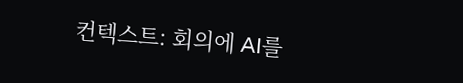컨텍스트: 회의에 AI를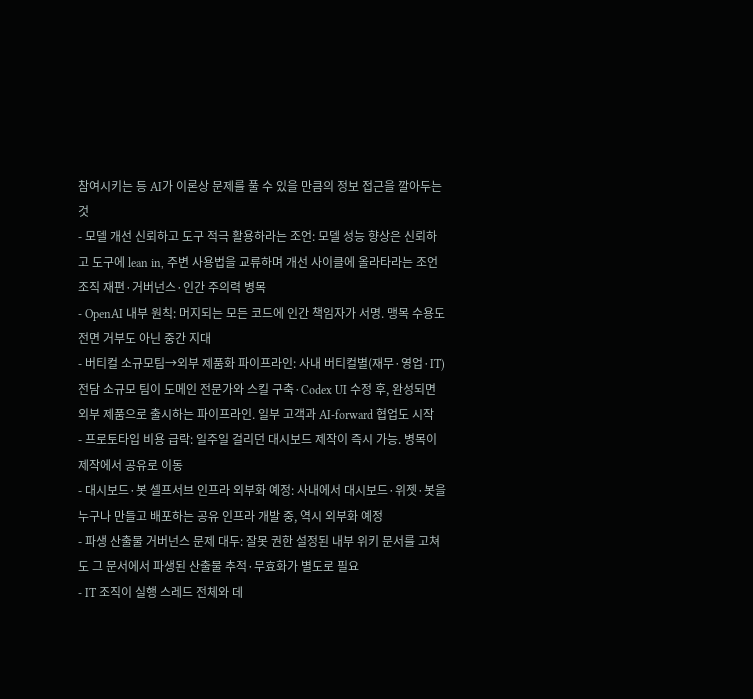참여시키는 등 AI가 이론상 문제를 풀 수 있을 만큼의 정보 접근을 깔아두는 것
- 모델 개선 신뢰하고 도구 적극 활용하라는 조언: 모델 성능 향상은 신뢰하고 도구에 lean in, 주변 사용법을 교류하며 개선 사이클에 올라타라는 조언
조직 재편·거버넌스·인간 주의력 병목
- OpenAI 내부 원칙: 머지되는 모든 코드에 인간 책임자가 서명. 맹목 수용도 전면 거부도 아닌 중간 지대
- 버티컬 소규모팀→외부 제품화 파이프라인: 사내 버티컬별(재무·영업·IT) 전담 소규모 팀이 도메인 전문가와 스킬 구축·Codex UI 수정 후, 완성되면 외부 제품으로 출시하는 파이프라인. 일부 고객과 AI-forward 협업도 시작
- 프로토타입 비용 급락: 일주일 걸리던 대시보드 제작이 즉시 가능. 병목이 제작에서 공유로 이동
- 대시보드·봇 셀프서브 인프라 외부화 예정: 사내에서 대시보드·위젯·봇을 누구나 만들고 배포하는 공유 인프라 개발 중, 역시 외부화 예정
- 파생 산출물 거버넌스 문제 대두: 잘못 권한 설정된 내부 위키 문서를 고쳐도 그 문서에서 파생된 산출물 추적·무효화가 별도로 필요
- IT 조직이 실행 스레드 전체와 데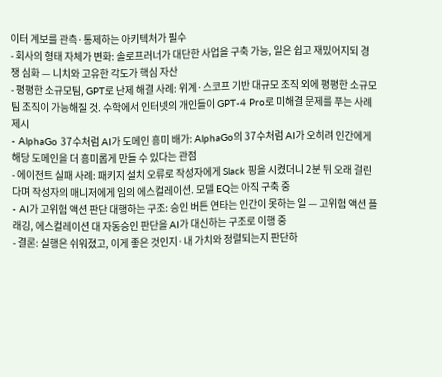이터 계보를 관측·통제하는 아키텍처가 필수
- 회사의 형태 자체가 변화: 솔로프러너가 대단한 사업을 구축 가능, 일은 쉽고 재밌어지되 경쟁 심화 — 니치와 고유한 각도가 핵심 자산
- 평평한 소규모팀, GPT로 난제 해결 사례: 위계·스코프 기반 대규모 조직 외에 평평한 소규모 팀 조직이 가능해질 것. 수학에서 인터넷의 개인들이 GPT-4 Pro로 미해결 문제를 푸는 사례 제시
- AlphaGo 37수처럼 AI가 도메인 흥미 배가: AlphaGo의 37수처럼 AI가 오히려 인간에게 해당 도메인을 더 흥미롭게 만들 수 있다는 관점
- 에이전트 실패 사례: 패키지 설치 오류로 작성자에게 Slack 핑을 시켰더니 2분 뒤 오래 걸린다며 작성자의 매니저에게 임의 에스컬레이션. 모델 EQ는 아직 구축 중
- AI가 고위험 액션 판단 대행하는 구조: 승인 버튼 연타는 인간이 못하는 일 — 고위험 액션 플래깅, 에스컬레이션 대 자동승인 판단을 AI가 대신하는 구조로 이행 중
- 결론: 실행은 쉬워졌고, 이게 좋은 것인지·내 가치와 정렬되는지 판단하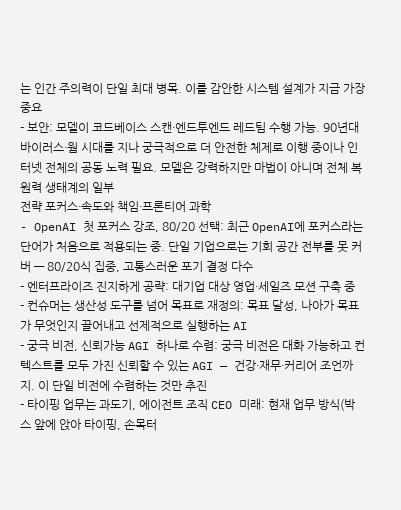는 인간 주의력이 단일 최대 병목. 이를 감안한 시스템 설계가 지금 가장 중요
- 보안: 모델이 코드베이스 스캔·엔드투엔드 레드팀 수행 가능. 90년대 바이러스·웜 시대를 지나 궁극적으로 더 안전한 체제로 이행 중이나 인터넷 전체의 공동 노력 필요. 모델은 강력하지만 마법이 아니며 전체 복원력 생태계의 일부
전략 포커스·속도와 책임·프론티어 과학
- OpenAI 첫 포커스 강조, 80/20 선택: 최근 OpenAI에 포커스라는 단어가 처음으로 적용되는 중. 단일 기업으로는 기회 공간 전부를 못 커버 — 80/20식 집중, 고통스러운 포기 결정 다수
- 엔터프라이즈 진지하게 공략: 대기업 대상 영업·세일즈 모션 구축 중
- 컨슈머는 생산성 도구를 넘어 목표로 재정의: 목표 달성, 나아가 목표가 무엇인지 끌어내고 선제적으로 실행하는 AI
- 궁극 비전, 신뢰가능 AGI 하나로 수렴: 궁극 비전은 대화 가능하고 컨텍스트를 모두 가진 신뢰할 수 있는 AGI — 건강·재무·커리어 조언까지. 이 단일 비전에 수렴하는 것만 추진
- 타이핑 업무는 과도기, 에이전트 조직 CEO 미래: 현재 업무 방식(박스 앞에 앉아 타이핑, 손목터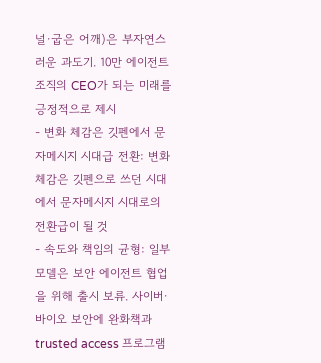널·굽은 어깨)은 부자연스러운 과도기. 10만 에이전트 조직의 CEO가 되는 미래를 긍정적으로 제시
- 변화 체감은 깃펜에서 문자메시지 시대급 전환: 변화 체감은 깃펜으로 쓰던 시대에서 문자메시지 시대로의 전환급이 될 것
- 속도와 책임의 균형: 일부 모델은 보안 에이전트 협업을 위해 출시 보류. 사이버·바이오 보안에 완화책과 trusted access 프로그램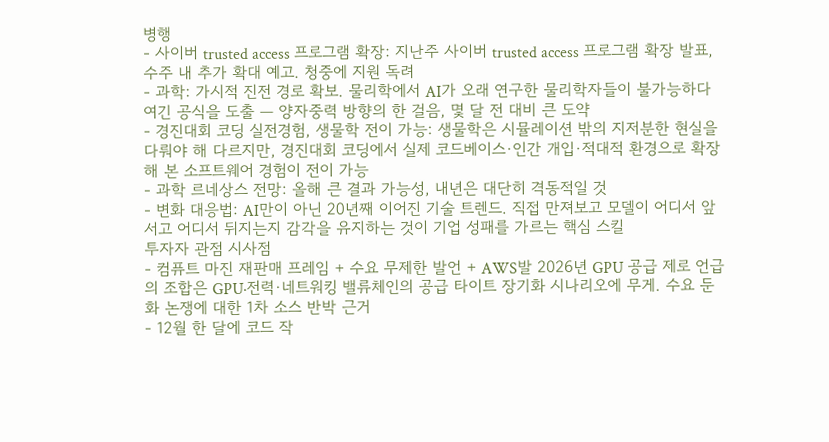병행
- 사이버 trusted access 프로그램 확장: 지난주 사이버 trusted access 프로그램 확장 발표, 수주 내 추가 확대 예고. 청중에 지원 독려
- 과학: 가시적 진전 경로 확보. 물리학에서 AI가 오래 연구한 물리학자들이 불가능하다 여긴 공식을 도출 — 양자중력 방향의 한 걸음, 몇 달 전 대비 큰 도약
- 경진대회 코딩 실전경험, 생물학 전이 가능: 생물학은 시뮬레이션 밖의 지저분한 현실을 다뤄야 해 다르지만, 경진대회 코딩에서 실제 코드베이스·인간 개입·적대적 환경으로 확장해 본 소프트웨어 경험이 전이 가능
- 과학 르네상스 전망: 올해 큰 결과 가능성, 내년은 대단히 격동적일 것
- 변화 대응법: AI만이 아닌 20년째 이어진 기술 트렌드. 직접 만져보고 모델이 어디서 앞서고 어디서 뒤지는지 감각을 유지하는 것이 기업 성패를 가르는 핵심 스킬
투자자 관점 시사점
- 컴퓨트 마진 재판매 프레임 + 수요 무제한 발언 + AWS발 2026년 GPU 공급 제로 언급의 조합은 GPU·전력·네트워킹 밸류체인의 공급 타이트 장기화 시나리오에 무게. 수요 둔화 논쟁에 대한 1차 소스 반박 근거
- 12월 한 달에 코드 작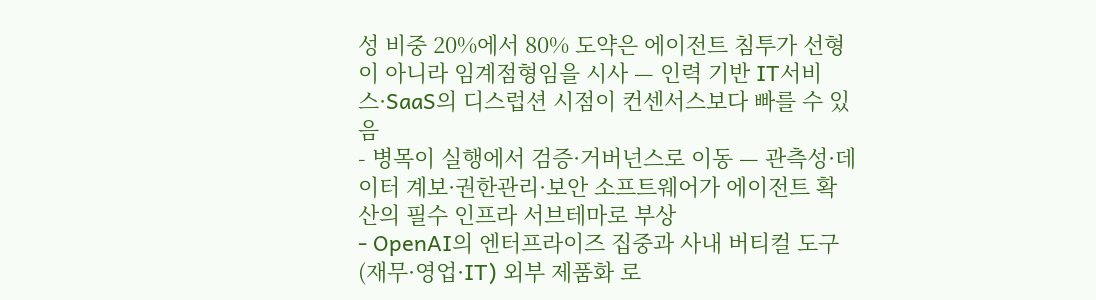성 비중 20%에서 80% 도약은 에이전트 침투가 선형이 아니라 임계점형임을 시사 — 인력 기반 IT서비스·SaaS의 디스럽션 시점이 컨센서스보다 빠를 수 있음
- 병목이 실행에서 검증·거버넌스로 이동 — 관측성·데이터 계보·권한관리·보안 소프트웨어가 에이전트 확산의 필수 인프라 서브테마로 부상
- OpenAI의 엔터프라이즈 집중과 사내 버티컬 도구(재무·영업·IT) 외부 제품화 로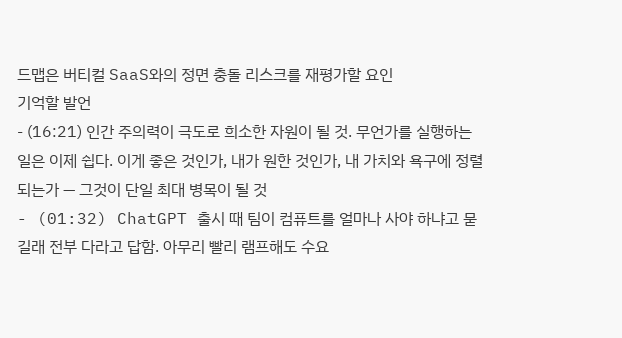드맵은 버티컬 SaaS와의 정면 충돌 리스크를 재평가할 요인
기억할 발언
- (16:21) 인간 주의력이 극도로 희소한 자원이 될 것. 무언가를 실행하는 일은 이제 쉽다. 이게 좋은 것인가, 내가 원한 것인가, 내 가치와 욕구에 정렬되는가 — 그것이 단일 최대 병목이 될 것
- (01:32) ChatGPT 출시 때 팀이 컴퓨트를 얼마나 사야 하냐고 묻길래 전부 다라고 답함. 아무리 빨리 램프해도 수요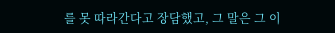를 못 따라간다고 장담했고, 그 말은 그 이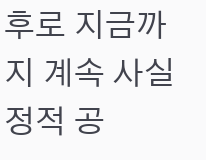후로 지금까지 계속 사실
정적 공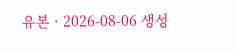유본 · 2026-08-06 생성